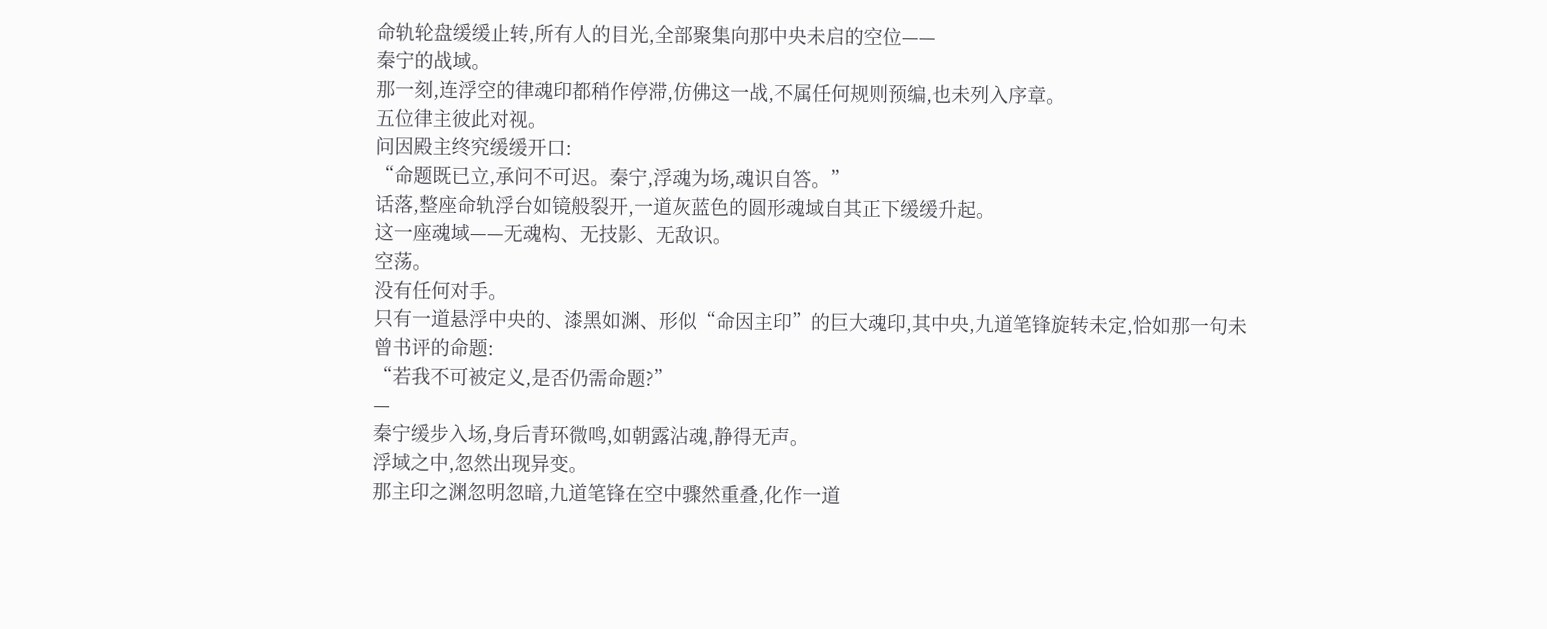命轨轮盘缓缓止转,所有人的目光,全部聚集向那中央未启的空位——
秦宁的战域。
那一刻,连浮空的律魂印都稍作停滞,仿佛这一战,不属任何规则预编,也未列入序章。
五位律主彼此对视。
问因殿主终究缓缓开口:
“命题既已立,承问不可迟。秦宁,浮魂为场,魂识自答。”
话落,整座命轨浮台如镜般裂开,一道灰蓝色的圆形魂域自其正下缓缓升起。
这一座魂域——无魂构、无技影、无敌识。
空荡。
没有任何对手。
只有一道悬浮中央的、漆黑如渊、形似“命因主印”的巨大魂印,其中央,九道笔锋旋转未定,恰如那一句未曾书评的命题:
“若我不可被定义,是否仍需命题?”
—
秦宁缓步入场,身后青环微鸣,如朝露沾魂,静得无声。
浮域之中,忽然出现异变。
那主印之渊忽明忽暗,九道笔锋在空中骤然重叠,化作一道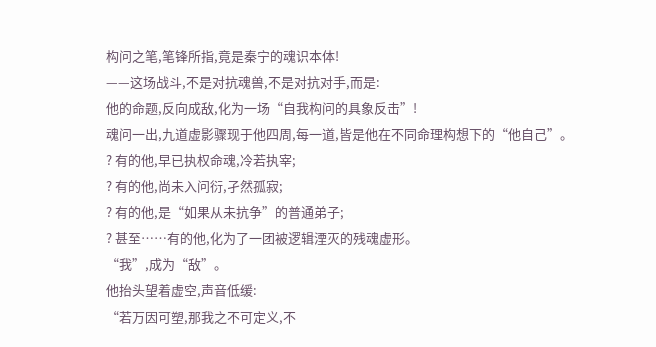构问之笔,笔锋所指,竟是秦宁的魂识本体!
——这场战斗,不是对抗魂兽,不是对抗对手,而是:
他的命题,反向成敌,化为一场“自我构问的具象反击”!
魂问一出,九道虚影骤现于他四周,每一道,皆是他在不同命理构想下的“他自己”。
? 有的他,早已执权命魂,冷若执宰;
? 有的他,尚未入问衍,孑然孤寂;
? 有的他,是“如果从未抗争”的普通弟子;
? 甚至……有的他,化为了一团被逻辑湮灭的残魂虚形。
“我”,成为“敌”。
他抬头望着虚空,声音低缓:
“若万因可塑,那我之不可定义,不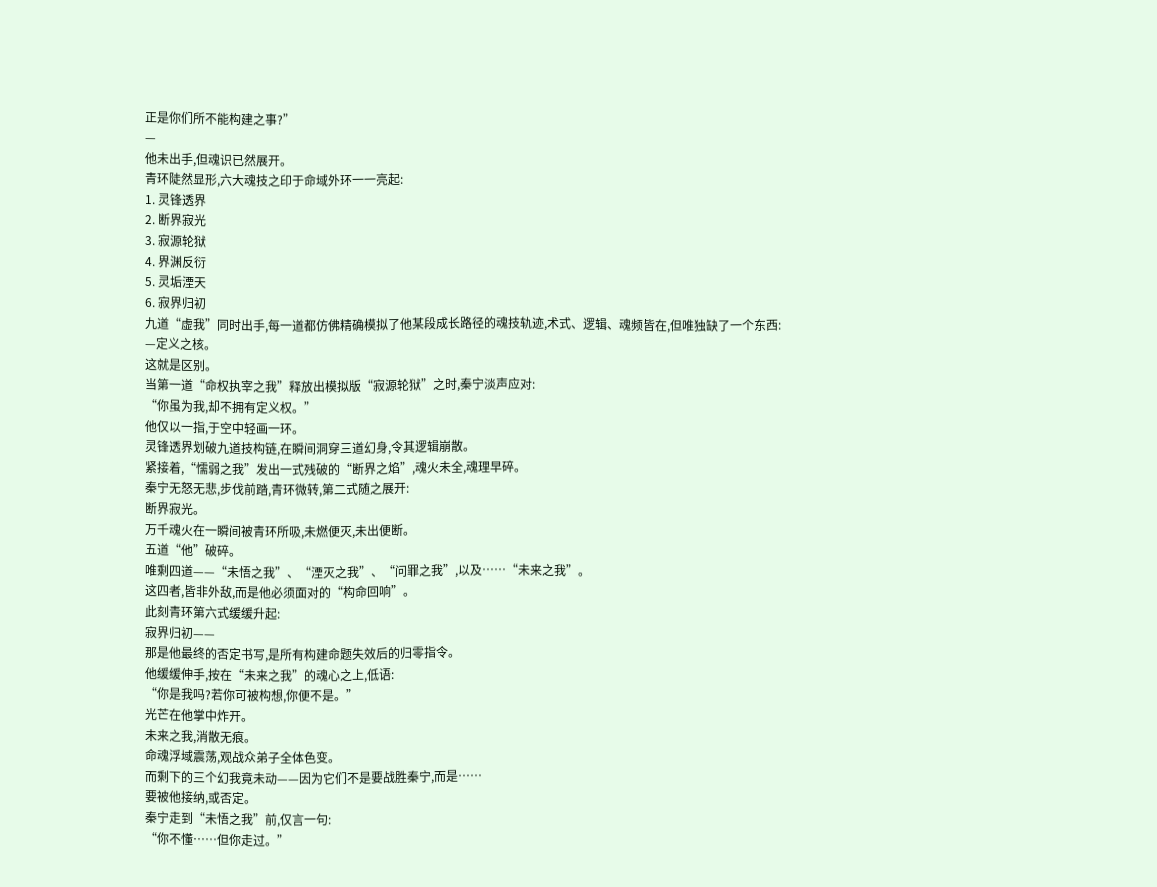正是你们所不能构建之事?”
—
他未出手,但魂识已然展开。
青环陡然显形,六大魂技之印于命域外环一一亮起:
1. 灵锋透界
2. 断界寂光
3. 寂源轮狱
4. 界渊反衍
5. 灵垢湮天
6. 寂界归初
九道“虚我”同时出手,每一道都仿佛精确模拟了他某段成长路径的魂技轨迹,术式、逻辑、魂频皆在,但唯独缺了一个东西:
—定义之核。
这就是区别。
当第一道“命权执宰之我”释放出模拟版“寂源轮狱”之时,秦宁淡声应对:
“你虽为我,却不拥有定义权。”
他仅以一指,于空中轻画一环。
灵锋透界划破九道技构链,在瞬间洞穿三道幻身,令其逻辑崩散。
紧接着,“懦弱之我”发出一式残破的“断界之焰”,魂火未全,魂理早碎。
秦宁无怒无悲,步伐前踏,青环微转,第二式随之展开:
断界寂光。
万千魂火在一瞬间被青环所吸,未燃便灭,未出便断。
五道“他”破碎。
唯剩四道——“未悟之我”、“湮灭之我”、“问罪之我”,以及……“未来之我”。
这四者,皆非外敌,而是他必须面对的“构命回响”。
此刻青环第六式缓缓升起:
寂界归初——
那是他最终的否定书写,是所有构建命题失效后的归零指令。
他缓缓伸手,按在“未来之我”的魂心之上,低语:
“你是我吗?若你可被构想,你便不是。”
光芒在他掌中炸开。
未来之我,消散无痕。
命魂浮域震荡,观战众弟子全体色变。
而剩下的三个幻我竟未动——因为它们不是要战胜秦宁,而是……
要被他接纳,或否定。
秦宁走到“未悟之我”前,仅言一句:
“你不懂……但你走过。”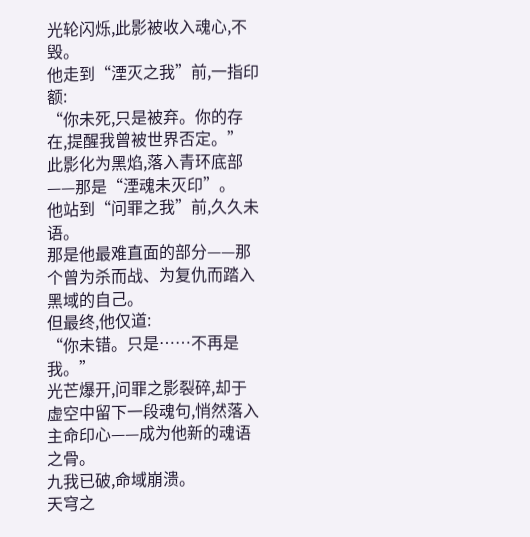光轮闪烁,此影被收入魂心,不毁。
他走到“湮灭之我”前,一指印额:
“你未死,只是被弃。你的存在,提醒我曾被世界否定。”
此影化为黑焰,落入青环底部——那是“湮魂未灭印”。
他站到“问罪之我”前,久久未语。
那是他最难直面的部分——那个曾为杀而战、为复仇而踏入黑域的自己。
但最终,他仅道:
“你未错。只是……不再是我。”
光芒爆开,问罪之影裂碎,却于虚空中留下一段魂句,悄然落入主命印心——成为他新的魂语之骨。
九我已破,命域崩溃。
天穹之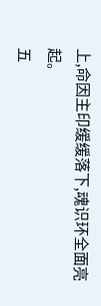上,命因主印缓缓落下,魂识环全面亮起。
五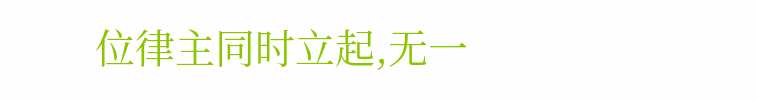位律主同时立起,无一